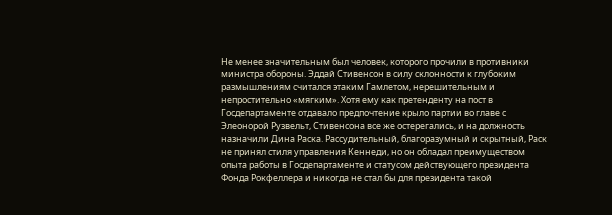Не менее значительным был человек, которого прочили в противники министра обороны. Эддай Стивенсон в силу склонности к глубоким размышлениям считался этаким Гамлетом, нерешительным и непростительно «мягким». Хотя ему как претенденту на пост в Госдепартаменте отдавало предпочтение крыло партии во главе с Элеонорой Рузвельт, Стивенсона все же остерегались, и на должность назначили Дина Раска. Рассудительный, благоразумный и скрытный, Раск не принял стиля управления Кеннеди, но он обладал преимуществом опыта работы в Госдепартаменте и статусом действующего президента Фонда Рокфеллера и никогда не стал бы для президента такой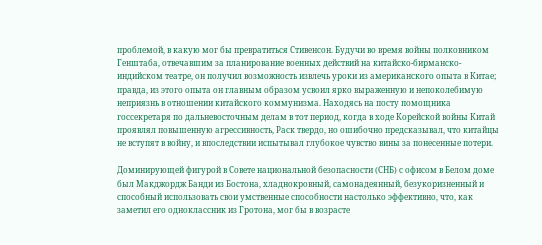проблемой, в какую мог бы превратиться Стивенсон. Будучи во время войны полковником Генштаба, отвечавшим за планирование военных действий на китайско-бирманско-индийском театре, он получил возможность извлечь уроки из американского опыта в Китае; правда, из этого опыта он главным образом усвоил ярко выраженную и непоколебимую неприязнь в отношении китайского коммунизма. Находясь на посту помощника госсекретаря по дальневосточным делам в тот период, когда в ходе Корейской войны Китай проявлял повышенную агрессивность, Раск твердо, но ошибочно предсказывал, что китайцы не вступят в войну, и впоследствии испытывал глубокое чувство вины за понесенные потери.

Доминирующей фигурой в Совете национальной безопасности (СНБ) с офисом в Белом доме был Макджордж Банди из Бостона, хладнокровный, самонадеянный, безукоризненный и способный использовать свои умственные способности настолько эффективно, что, как заметил его одноклассник из Гротона, мог бы в возрасте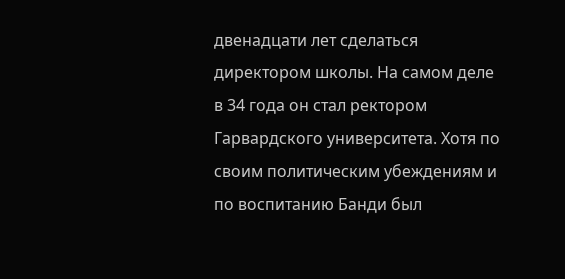двенадцати лет сделаться директором школы. На самом деле в 34 года он стал ректором Гарвардского университета. Хотя по своим политическим убеждениям и по воспитанию Банди был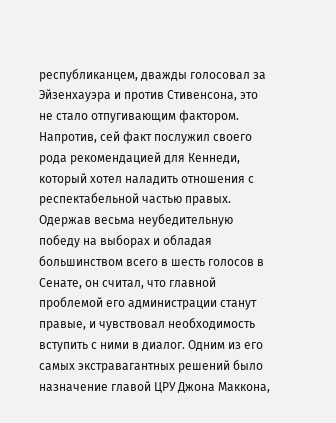республиканцем, дважды голосовал за Эйзенхауэра и против Стивенсона, это не стало отпугивающим фактором. Напротив, сей факт послужил своего рода рекомендацией для Кеннеди, который хотел наладить отношения с респектабельной частью правых. Одержав весьма неубедительную победу на выборах и обладая большинством всего в шесть голосов в Сенате, он считал, что главной проблемой его администрации станут правые, и чувствовал необходимость вступить с ними в диалог. Одним из его самых экстравагантных решений было назначение главой ЦРУ Джона Маккона,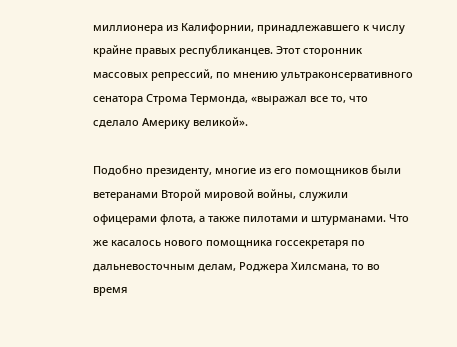миллионера из Калифорнии, принадлежавшего к числу крайне правых республиканцев. Этот сторонник массовых репрессий, по мнению ультраконсервативного сенатора Строма Термонда, «выражал все то, что сделало Америку великой».

Подобно президенту, многие из его помощников были ветеранами Второй мировой войны, служили офицерами флота, а также пилотами и штурманами. Что же касалось нового помощника госсекретаря по дальневосточным делам, Роджера Хилсмана, то во время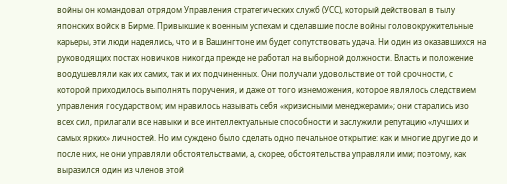войны он командовал отрядом Управления стратегических служб (УСС), который действовал в тылу японских войск в Бирме. Привыкшие к военным успехам и сделавшие после войны головокружительные карьеры, эти люди надеялись, что и в Вашингтоне им будет сопутствовать удача. Ни один из оказавшихся на руководящих постах новичков никогда прежде не работал на выборной должности. Власть и положение воодушевляли как их самих, так и их подчиненных. Они получали удовольствие от той срочности, с которой приходилось выполнять поручения, и даже от того изнеможения, которое являлось следствием управления государством; им нравилось называть себя «кризисными менеджерами»; они старались изо всех сил, прилагали все навыки и все интеллектуальные способности и заслужили репутацию «лучших и самых ярких» личностей. Но им суждено было сделать одно печальное открытие: как и многие другие до и после них, не они управляли обстоятельствами, а, скорее, обстоятельства управляли ими; поэтому, как выразился один из членов этой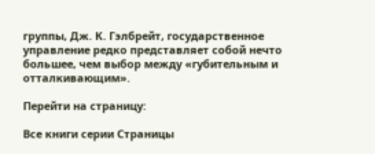группы, Дж. К. Гэлбрейт, государственное управление редко представляет собой нечто большее, чем выбор между «губительным и отталкивающим».

Перейти на страницу:

Все книги серии Страницы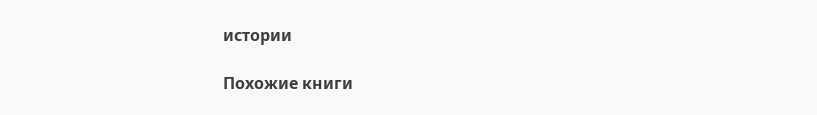истории

Похожие книги